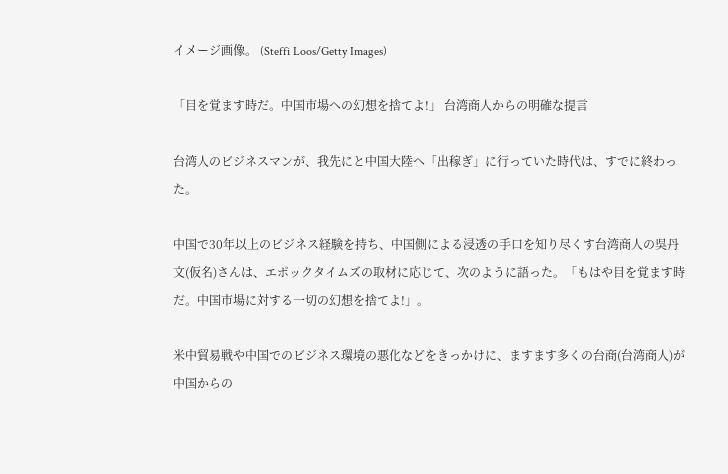イメージ画像。 (Steffi Loos/Getty Images)

「目を覚ます時だ。中国市場への幻想を捨てよ!」 台湾商人からの明確な提言

台湾人のビジネスマンが、我先にと中国大陸へ「出稼ぎ」に行っていた時代は、すでに終わった。

中国で30年以上のビジネス経験を持ち、中国側による浸透の手口を知り尽くす台湾商人の吳丹文(仮名)さんは、エポックタイムズの取材に応じて、次のように語った。「もはや目を覚ます時だ。中国市場に対する一切の幻想を捨てよ!」。

米中貿易戦や中国でのビジネス環境の悪化などをきっかけに、ますます多くの台商(台湾商人)が中国からの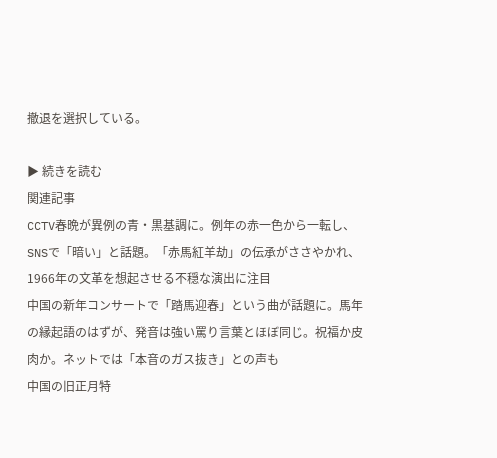撤退を選択している。

▶ 続きを読む
関連記事
CCTV春晩が異例の青・黒基調に。例年の赤一色から一転し、SNSで「暗い」と話題。「赤馬紅羊劫」の伝承がささやかれ、1966年の文革を想起させる不穏な演出に注目
中国の新年コンサートで「踏馬迎春」という曲が話題に。馬年の縁起語のはずが、発音は強い罵り言葉とほぼ同じ。祝福か皮肉か。ネットでは「本音のガス抜き」との声も
中国の旧正月特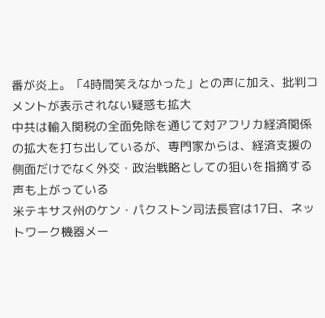番が炎上。「4時間笑えなかった」との声に加え、批判コメントが表示されない疑惑も拡大
中共は輸入関税の全面免除を通じて対アフリカ経済関係の拡大を打ち出しているが、専門家からは、経済支援の側面だけでなく外交・政治戦略としての狙いを指摘する声も上がっている
米テキサス州のケン・パクストン司法長官は17日、ネットワーク機器メー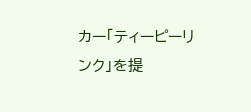カー「ティーピーリンク」を提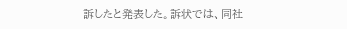訴したと発表した。訴状では、同社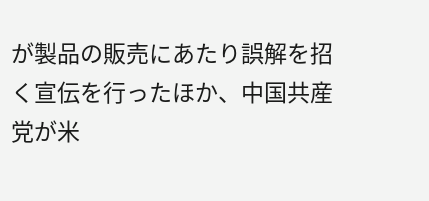が製品の販売にあたり誤解を招く宣伝を行ったほか、中国共産党が米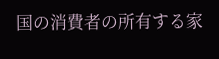国の消費者の所有する家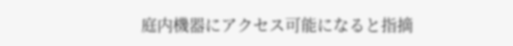庭内機器にアクセス可能になると指摘